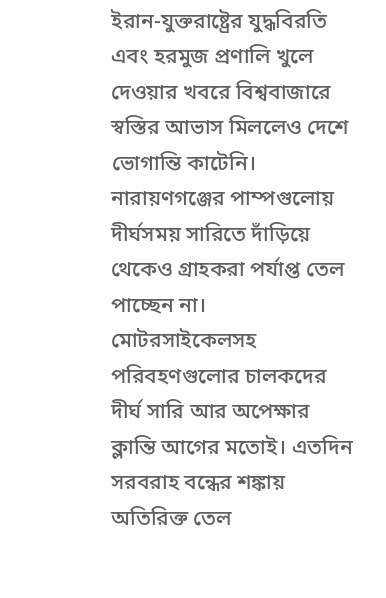ইরান-যুক্তরাষ্ট্রের যুদ্ধবিরতি এবং হরমুজ প্রণালি খুলে দেওয়ার খবরে বিশ্ববাজারে স্বস্তির আভাস মিললেও দেশে ভোগান্তি কাটেনি। নারায়ণগঞ্জের পাম্পগুলোয় দীর্ঘসময় সারিতে দাঁড়িয়ে থেকেও গ্রাহকরা পর্যাপ্ত তেল পাচ্ছেন না। মোটরসাইকেলসহ পরিবহণগুলোর চালকদের দীর্ঘ সারি আর অপেক্ষার ক্লান্তি আগের মতোই। এতদিন সরবরাহ বন্ধের শঙ্কায় অতিরিক্ত তেল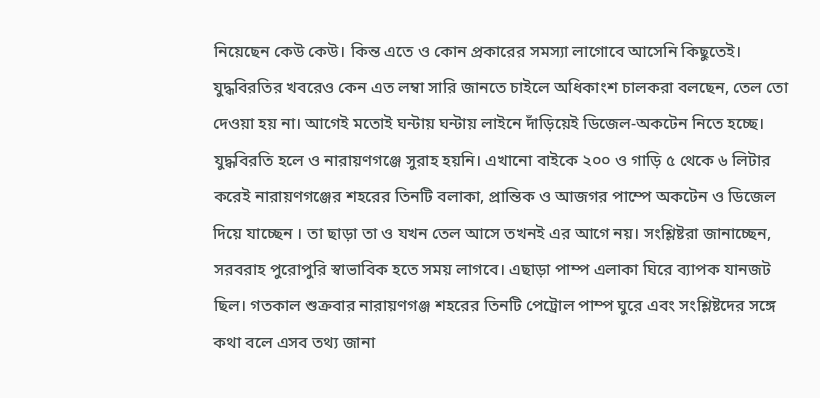নিয়েছেন কেউ কেউ। কিন্ত এতে ও কোন প্রকারের সমস্যা লাগোবে আসেনি কিছুতেই।
যুদ্ধবিরতির খবরেও কেন এত লম্বা সারি জানতে চাইলে অধিকাংশ চালকরা বলছেন, তেল তো দেওয়া হয় না। আগেই মতোই ঘন্টায় ঘন্টায় লাইনে দাঁড়িয়েই ডিজেল-অকটেন নিতে হচ্ছে। যুদ্ধবিরতি হলে ও নারায়ণগঞ্জে সুরাহ হয়নি। এখানো বাইকে ২০০ ও গাড়ি ৫ থেকে ৬ লিটার করেই নারায়ণগঞ্জের শহরের তিনটি বলাকা, প্রান্তিক ও আজগর পাম্পে অকটেন ও ডিজেল দিয়ে যাচ্ছেন । তা ছাড়া তা ও যখন তেল আসে তখনই এর আগে নয়। সংশ্লিষ্টরা জানাচ্ছেন, সরবরাহ পুরোপুরি স্বাভাবিক হতে সময় লাগবে। এছাড়া পাম্প এলাকা ঘিরে ব্যাপক যানজট ছিল। গতকাল শুক্রবার নারায়ণগঞ্জ শহরের তিনটি পেট্রোল পাম্প ঘুরে এবং সংশ্লিষ্টদের সঙ্গে কথা বলে এসব তথ্য জানা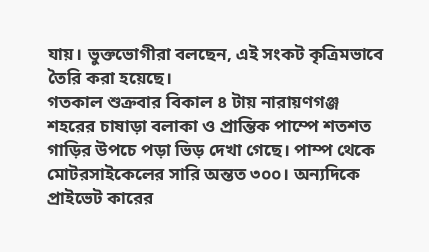যায়। ভুক্তভোগীরা বলছেন, এই সংকট কৃত্রিমভাবে তৈরি করা হয়েছে।
গতকাল শুক্রবার বিকাল ৪ টায় নারায়ণগঞ্জ শহরের চাষাড়া বলাকা ও প্রান্তিক পাম্পে শতশত গাড়ির উপচে পড়া ভিড় দেখা গেছে। পাম্প থেকে মোটরসাইকেলের সারি অন্তত ৩০০। অন্যদিকে প্রাইভেট কারের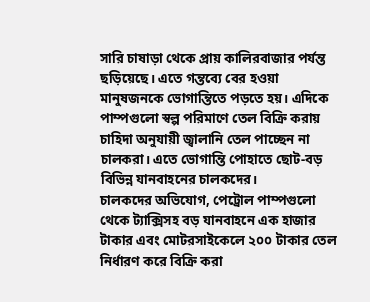সারি চাষাড়া থেকে প্রায় কালিরবাজার পর্যন্ত ছড়িয়েছে। এতে গন্তব্যে বের হওয়া মানুষজনকে ভোগান্তিতে পড়তে হয়। এদিকে পাম্পগুলো স্বল্প পরিমাণে তেল বিক্রি করায় চাহিদা অনুযায়ী জ্বালানি তেল পাচ্ছেন না চালকরা। এতে ভোগান্তি পোহাতে ছোট-বড় বিভিন্ন যানবাহনের চালকদের।
চালকদের অভিযোগ, পেট্রোল পাম্পগুলো থেকে ট্যাক্সিসহ বড় যানবাহনে এক হাজার টাকার এবং মোটরসাইকেলে ২০০ টাকার তেল নির্ধারণ করে বিক্রি করা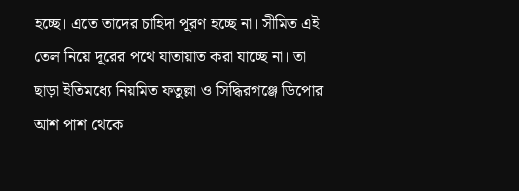হচ্ছে। এতে তাদের চাহিদা পূরণ হচ্ছে না। সীমিত এই তেল নিয়ে দূরের পথে যাতায়াত করা যাচ্ছে না। তা ছাড়া ইতিমধ্যে নিয়মিত ফতুল্লা ও সিদ্ধিরগঞ্জে ডিপোর আশ পাশ থেকে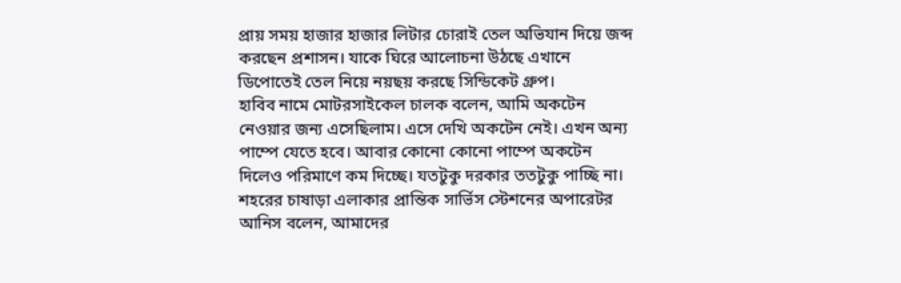প্রায় সময় হাজার হাজার লিটার চোরাই তেল অভিযান দিয়ে জব্দ করছেন প্রশাসন। যাকে ঘিরে আলোচনা উঠছে এখানে ডিপোতেই তেল নিয়ে নয়ছয় করছে সিন্ডিকেট গ্রুপ।
হাবিব নামে মোটরসাইকেল চালক বলেন, আমি অকটেন নেওয়ার জন্য এসেছিলাম। এসে দেখি অকটেন নেই। এখন অন্য পাম্পে যেতে হবে। আবার কোনো কোনো পাম্পে অকটেন দিলেও পরিমাণে কম দিচ্ছে। যতটুকু দরকার ততটুকু পাচ্ছি না।
শহরের চাষাড়া এলাকার প্রান্তিক সার্ভিস স্টেশনের অপারেটর আনিস বলেন, আমাদের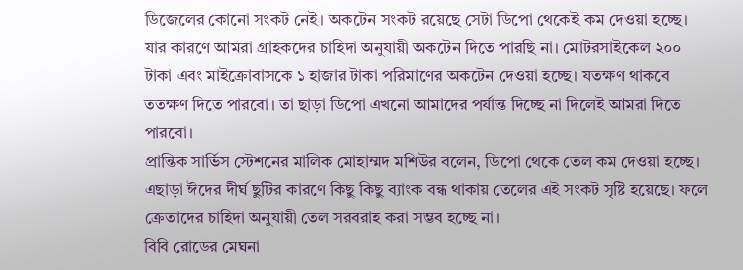ডিজেলের কোনো সংকট নেই। অকটেন সংকট রয়েছে সেটা ডিপো থেকেই কম দেওয়া হচ্ছে। যার কারণে আমরা গ্রাহকদের চাহিদা অনুযায়ী অকটেন দিতে পারছি না। মোটরসাইকেল ২০০ টাকা এবং মাইক্রোবাসকে ১ হাজার টাকা পরিমাণের অকটেন দেওয়া হচ্ছে। যতক্ষণ থাকবে ততক্ষণ দিতে পারবো। তা ছাড়া ডিপো এখনো আমাদের পর্যান্ত দিচ্ছে না দিলেই আমরা দিতে পারবো।
প্রান্তিক সার্ভিস স্টেশনের মালিক মোহাম্মদ মশিউর বলেন, ডিপো থেকে তেল কম দেওয়া হচ্ছে। এছাড়া ঈদের দীর্ঘ ছুটির কারণে কিছু কিছু ব্যাংক বন্ধ থাকায় তেলের এই সংকট সৃষ্টি হয়েছে। ফলে ক্রেতাদের চাহিদা অনুযায়ী তেল সরবরাহ করা সম্ভব হচ্ছে না।
বিবি রোডের মেঘনা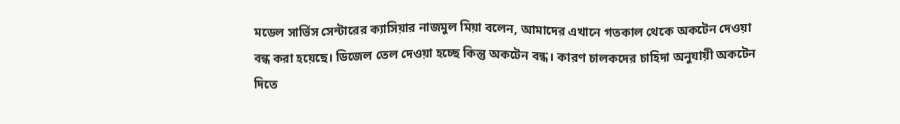মডেল সার্ভিস সেন্টারের ক্যাসিয়ার নাজমুল মিয়া বলেন, আমাদের এখানে গতকাল থেকে অকটেন দেওয়া বন্ধ করা হয়েছে। ডিজেল তেল দেওয়া হচ্ছে কিন্তু অকটেন বন্ধ। কারণ চালকদের চাহিদা অনুযায়ী অকটেন দিতে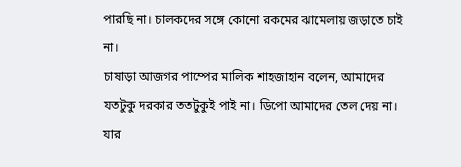পারছি না। চালকদের সঙ্গে কোনো রকমের ঝামেলায় জড়াতে চাই না।
চাষাড়া আজগর পাম্পের মালিক শাহজাহান বলেন, আমাদের যতটুকু দরকার ততটুকুই পাই না। ডিপো আমাদের তেল দেয় না। যার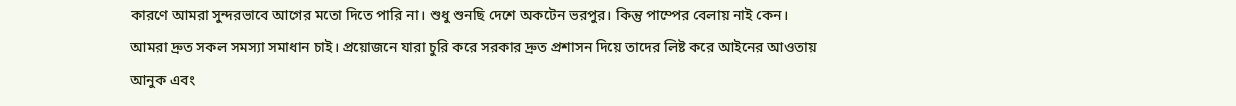কারণে আমরা সুন্দরভাবে আগের মতো দিতে পারি না। শুধু শুনছি দেশে অকটেন ভরপুর। কিন্তু পাম্পের বেলায় নাই কেন। আমরা দ্রুত সকল সমস্যা সমাধান চাই। প্রয়োজনে যারা চুরি করে সরকার দ্রুত প্রশাসন দিয়ে তাদের লিষ্ট করে আইনের আওতায় আনুক এবং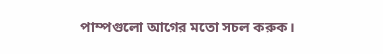পাম্পগুলো আগের মতো সচল করুক।